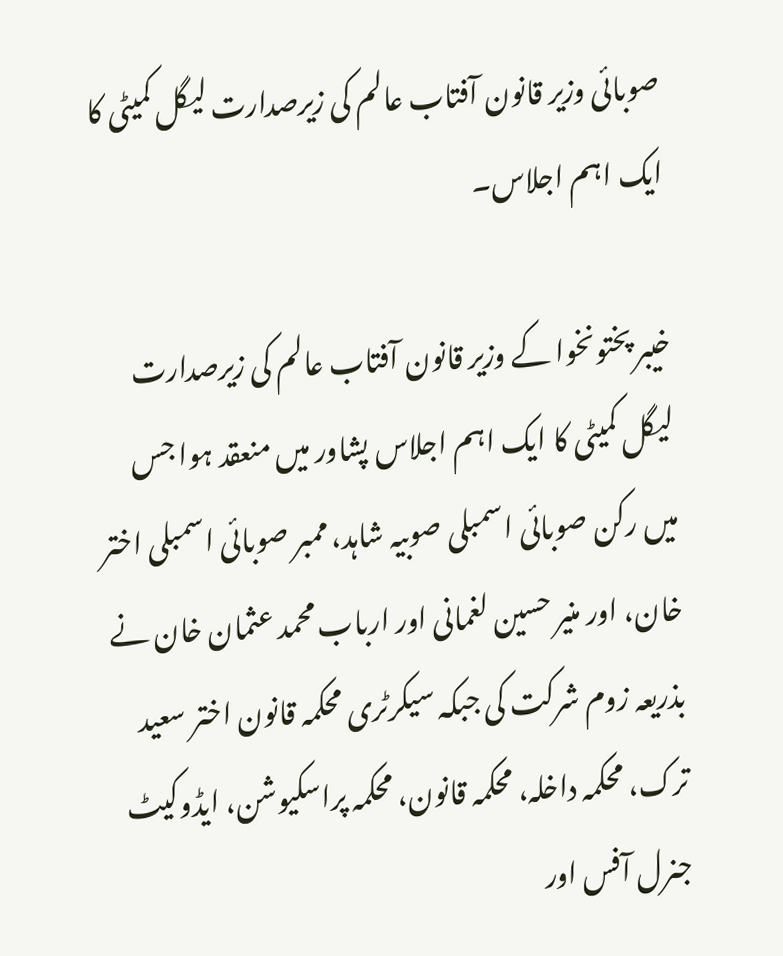صوبائی وزیر قانون آفتاب عالم کی زیرصدارت لیگل کمیٹی کا ایک اہم اجلاس۔

خیبر پختونخوا کے وزیر قانون آفتاب عالم کی زیرصدارت لیگل کمیٹی کا ایک اہم اجلاس پشاور میں منعقد ہوا جس میں رکن صوبائی اسمبلی صوبیہ شاہد، ممبر صوبائی اسمبلی اختر خان، اور منیر حسین لغمانی اور ارباب محمد عثمان خان نے بذریعہ زوم شرکت کی جبکہ سیکرٹری محکمہ قانون اختر سعید ترک، محکمہ داخلہ، محکمہ قانون، محکمہ پراسکیوشن، ایڈوکیٹ جنرل آفس اور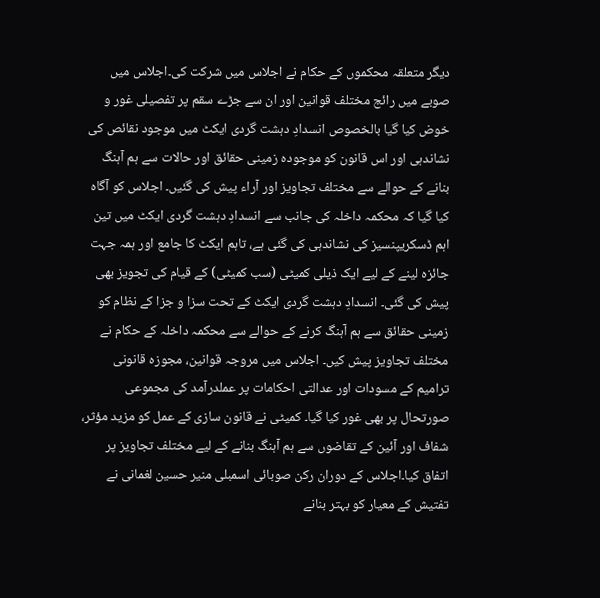دیگر متعلقہ محکموں کے حکام نے اجلاس میں شرکت کی۔اجلاس میں صوبے میں رائج مختلف قوانین اور ان سے جڑے سقم پر تفصیلی غور و خوض کیا گیا بالخصوص انسدادِ دہشت گردی ایکٹ میں موجود نقائص کی نشاندہی اور اس قانون کو موجودہ زمینی حقائق اور حالات سے ہم آہنگ بنانے کے حوالے سے مختلف تجاویز اور آراء پیش کی گئیں۔ اجلاس کو آگاہ کیا گیا کہ محکمہ داخلہ کی جانب سے انسدادِ دہشت گردی ایکٹ میں تین اہم ڈسکریپنسیز کی نشاندہی کی گئی ہے، تاہم ایکٹ کا جامع اور ہمہ جہت جائزہ لینے کے لیے ایک ذیلی کمیٹی (سب کمیٹی) کے قیام کی تجویز بھی پیش کی گئی۔ انسدادِ دہشت گردی ایکٹ کے تحت سزا و جزا کے نظام کو زمینی حقائق سے ہم آہنگ کرنے کے حوالے سے محکمہ داخلہ کے حکام نے مختلف تجاویز پیش کیں۔ اجلاس میں مروجہ قوانین، مجوزہ قانونی ترامیم کے مسودات اور عدالتی احکامات پر عملدرآمد کی مجموعی صورتحال پر بھی غور کیا گیا۔ کمیٹی نے قانون سازی کے عمل کو مزید مؤثر، شفاف اور آئین کے تقاضوں سے ہم آہنگ بنانے کے لیے مختلف تجاویز پر اتفاق کیا۔اجلاس کے دوران رکن صوبائی اسمبلی منیر حسین لغمانی نے تفتیش کے معیار کو بہتر بنانے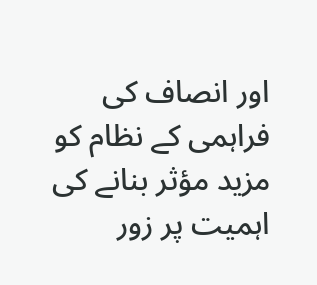اور انصاف کی فراہمی کے نظام کو مزید مؤثر بنانے کی اہمیت پر زور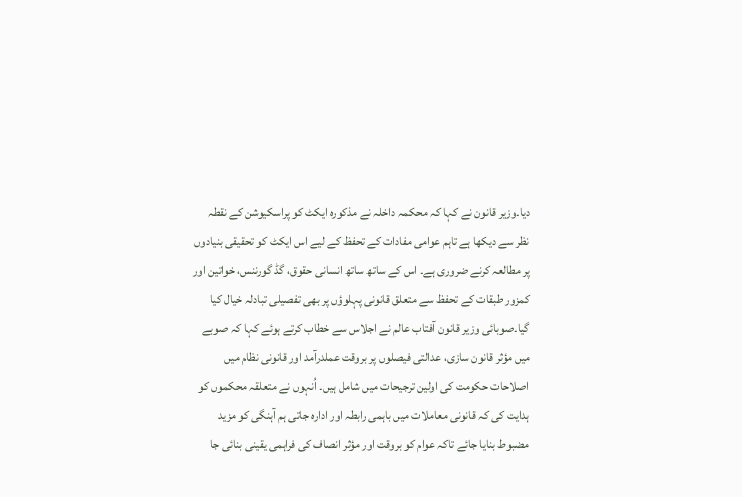دیا۔وزیر قانون نے کہا کہ محکمہ داخلہ نے مذکورہ ایکٹ کو پراسکیوشن کے نقطہ نظر سے دیکھا ہے تاہم عوامی مفادات کے تحفظ کے لیے اس ایکٹ کو تحقیقی بنیادوں پر مطالعہ کرنے ضروری ہے۔ اس کے ساتھ ساتھ انسانی حقوق، گڈ گورننس، خواتین اور کمزور طبقات کے تحفظ سے متعلق قانونی پہلوؤں پر بھی تفصیلی تبادلہ خیال کیا گیا۔صوبائی وزیر قانون آفتاب عالم نے اجلاس سے خطاب کرتے ہوئے کہا کہ صوبے میں مؤثر قانون سازی، عدالتی فیصلوں پر بروقت عملدرآمد اور قانونی نظام میں اصلاحات حکومت کی اولین ترجیحات میں شامل ہیں۔ اُنہوں نے متعلقہ محکموں کو ہدایت کی کہ قانونی معاملات میں باہمی رابطہ اور ادارہ جاتی ہم آہنگی کو مزید مضبوط بنایا جائے تاکہ عوام کو بروقت اور مؤثر انصاف کی فراہمی یقینی بنائی جا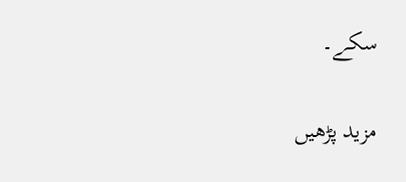سکے۔

مزید پڑھیں